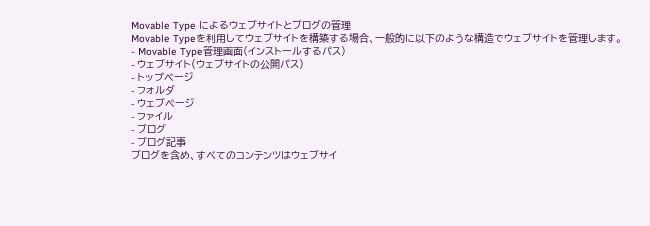Movable Type によるウェブサイトとブログの管理
Movable Typeを利用してウェブサイトを構築する場合、一般的に以下のような構造でウェブサイトを管理します。
- Movable Type管理画面(インストールするパス)
- ウェブサイト(ウェブサイトの公開パス)
- トップページ
- フォルダ
- ウェブページ
- ファイル
- ブログ
- ブログ記事
ブログを含め、すべてのコンテンツはウェブサイ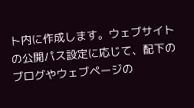ト内に作成します。ウェブサイトの公開パス設定に応じて、配下のブログやウェブページの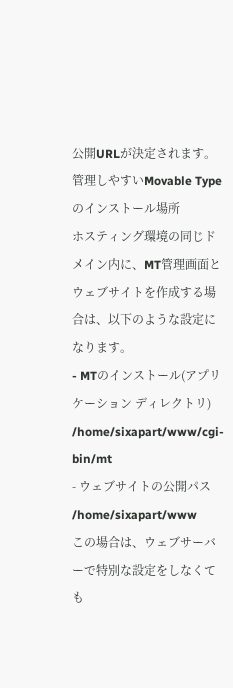公開URLが決定されます。
管理しやすいMovable Typeのインストール場所
ホスティング環境の同じドメイン内に、MT管理画面とウェブサイトを作成する場合は、以下のような設定になります。
- MTのインストール(アプリケーション ディレクトリ) /home/sixapart/www/cgi-bin/mt
- ウェブサイトの公開パス /home/sixapart/www
この場合は、ウェブサーバーで特別な設定をしなくても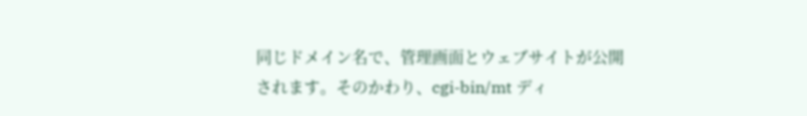同じドメイン名で、管理画面とウェブサイトが公開されます。そのかわり、cgi-bin/mt ディ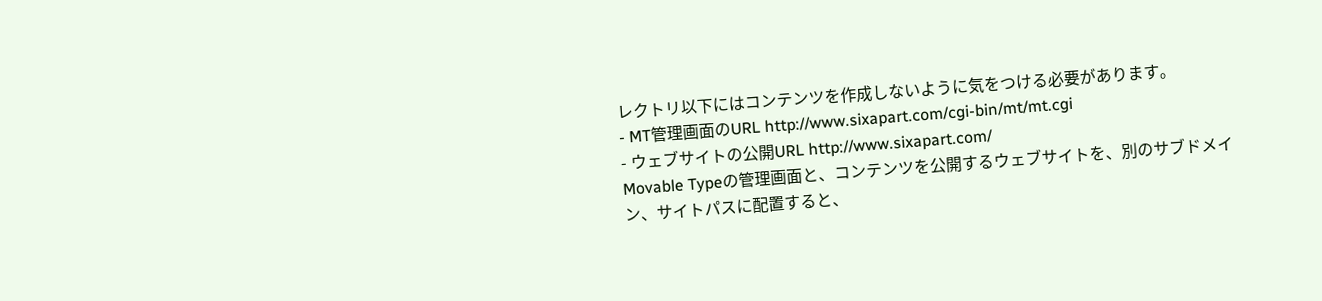レクトリ以下にはコンテンツを作成しないように気をつける必要があります。
- MT管理画面のURL http://www.sixapart.com/cgi-bin/mt/mt.cgi
- ウェブサイトの公開URL http://www.sixapart.com/
Movable Typeの管理画面と、コンテンツを公開するウェブサイトを、別のサブドメイン、サイトパスに配置すると、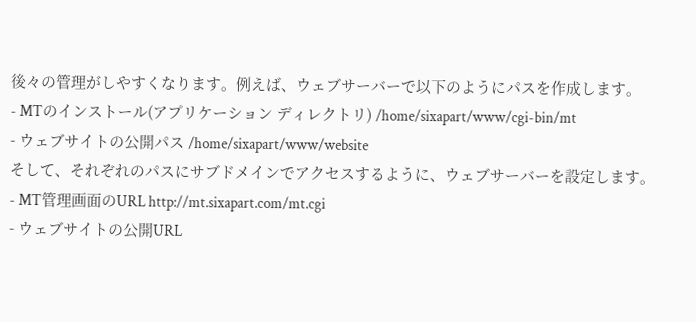後々の管理がしやすくなります。例えば、ウェブサーバーで以下のようにパスを作成します。
- MTのインストール(アプリケーション ディレクトリ) /home/sixapart/www/cgi-bin/mt
- ウェブサイトの公開パス /home/sixapart/www/website
そして、それぞれのパスにサブドメインでアクセスするように、ウェブサーバーを設定します。
- MT管理画面のURL http://mt.sixapart.com/mt.cgi
- ウェブサイトの公開URL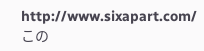http://www.sixapart.com/
この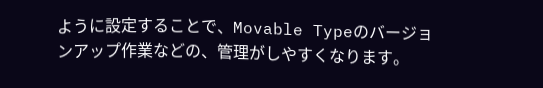ように設定することで、Movable Typeのバージョンアップ作業などの、管理がしやすくなります。